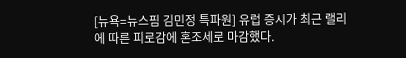[뉴욕=뉴스핌 김민정 특파원] 유럽 증시가 최근 랠리에 따른 피로감에 혼조세로 마감했다.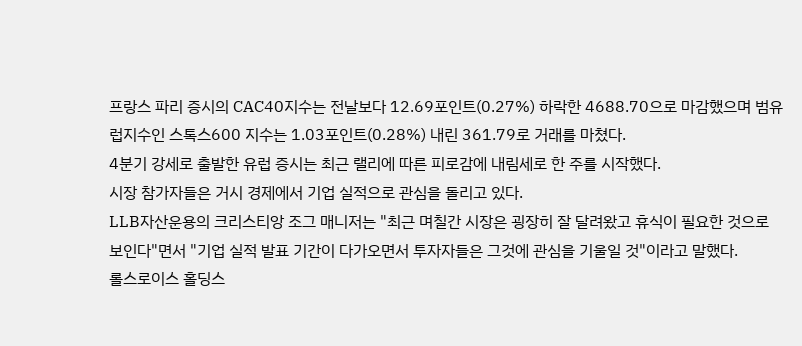프랑스 파리 증시의 CAC40지수는 전날보다 12.69포인트(0.27%) 하락한 4688.70으로 마감했으며 범유럽지수인 스톡스600 지수는 1.03포인트(0.28%) 내린 361.79로 거래를 마쳤다.
4분기 강세로 출발한 유럽 증시는 최근 랠리에 따른 피로감에 내림세로 한 주를 시작했다.
시장 참가자들은 거시 경제에서 기업 실적으로 관심을 돌리고 있다.
LLB자산운용의 크리스티앙 조그 매니저는 "최근 며칠간 시장은 굉장히 잘 달려왔고 휴식이 필요한 것으로 보인다"면서 "기업 실적 발표 기간이 다가오면서 투자자들은 그것에 관심을 기울일 것"이라고 말했다.
롤스로이스 홀딩스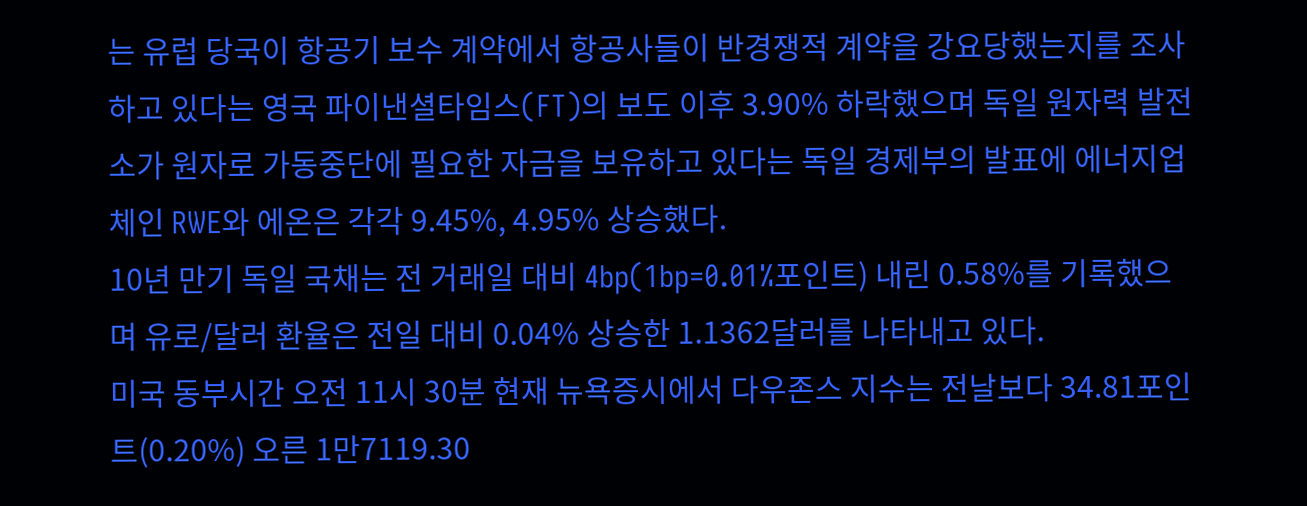는 유럽 당국이 항공기 보수 계약에서 항공사들이 반경쟁적 계약을 강요당했는지를 조사하고 있다는 영국 파이낸셜타임스(FT)의 보도 이후 3.90% 하락했으며 독일 원자력 발전소가 원자로 가동중단에 필요한 자금을 보유하고 있다는 독일 경제부의 발표에 에너지업체인 RWE와 에온은 각각 9.45%, 4.95% 상승했다.
10년 만기 독일 국채는 전 거래일 대비 4bp(1bp=0.01%포인트) 내린 0.58%를 기록했으며 유로/달러 환율은 전일 대비 0.04% 상승한 1.1362달러를 나타내고 있다.
미국 동부시간 오전 11시 30분 현재 뉴욕증시에서 다우존스 지수는 전날보다 34.81포인트(0.20%) 오른 1만7119.30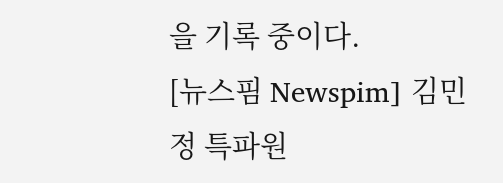을 기록 중이다.
[뉴스핌 Newspim] 김민정 특파원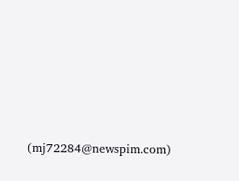(mj72284@newspim.com)